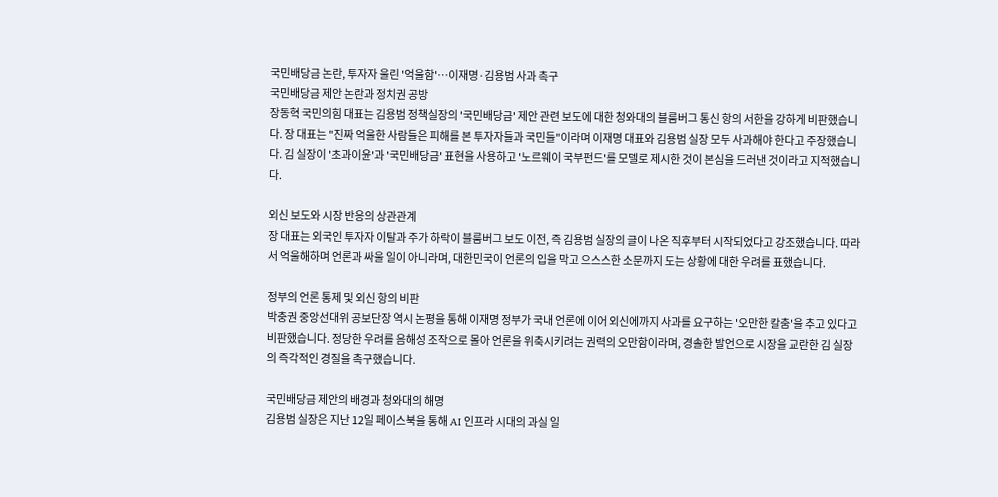국민배당금 논란, 투자자 울린 '억울함'…이재명·김용범 사과 촉구
국민배당금 제안 논란과 정치권 공방
장동혁 국민의힘 대표는 김용범 정책실장의 '국민배당금' 제안 관련 보도에 대한 청와대의 블룸버그 통신 항의 서한을 강하게 비판했습니다. 장 대표는 "진짜 억울한 사람들은 피해를 본 투자자들과 국민들"이라며 이재명 대표와 김용범 실장 모두 사과해야 한다고 주장했습니다. 김 실장이 '초과이윤'과 '국민배당금' 표현을 사용하고 '노르웨이 국부펀드'를 모델로 제시한 것이 본심을 드러낸 것이라고 지적했습니다.

외신 보도와 시장 반응의 상관관계
장 대표는 외국인 투자자 이탈과 주가 하락이 블룸버그 보도 이전, 즉 김용범 실장의 글이 나온 직후부터 시작되었다고 강조했습니다. 따라서 억울해하며 언론과 싸울 일이 아니라며, 대한민국이 언론의 입을 막고 으스스한 소문까지 도는 상황에 대한 우려를 표했습니다.

정부의 언론 통제 및 외신 항의 비판
박충권 중앙선대위 공보단장 역시 논평을 통해 이재명 정부가 국내 언론에 이어 외신에까지 사과를 요구하는 '오만한 칼춤'을 추고 있다고 비판했습니다. 정당한 우려를 음해성 조작으로 몰아 언론을 위축시키려는 권력의 오만함이라며, 경솔한 발언으로 시장을 교란한 김 실장의 즉각적인 경질을 촉구했습니다.

국민배당금 제안의 배경과 청와대의 해명
김용범 실장은 지난 12일 페이스북을 통해 AI 인프라 시대의 과실 일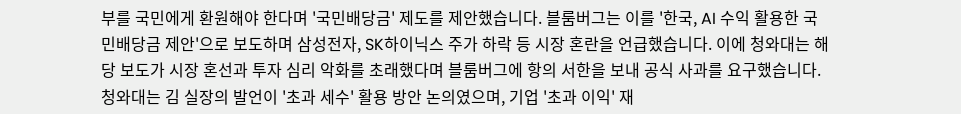부를 국민에게 환원해야 한다며 '국민배당금' 제도를 제안했습니다. 블룸버그는 이를 '한국, AI 수익 활용한 국민배당금 제안'으로 보도하며 삼성전자, SK하이닉스 주가 하락 등 시장 혼란을 언급했습니다. 이에 청와대는 해당 보도가 시장 혼선과 투자 심리 악화를 초래했다며 블룸버그에 항의 서한을 보내 공식 사과를 요구했습니다. 청와대는 김 실장의 발언이 '초과 세수' 활용 방안 논의였으며, 기업 '초과 이익' 재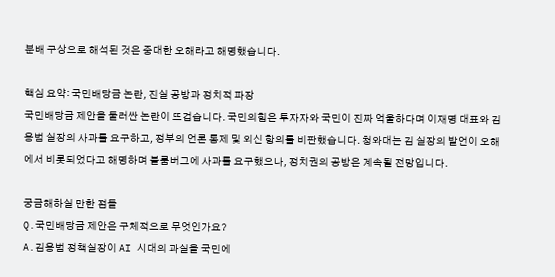분배 구상으로 해석된 것은 중대한 오해라고 해명했습니다.

핵심 요약: 국민배당금 논란, 진실 공방과 정치적 파장
국민배당금 제안을 둘러싼 논란이 뜨겁습니다. 국민의힘은 투자자와 국민이 진짜 억울하다며 이재명 대표와 김용범 실장의 사과를 요구하고, 정부의 언론 통제 및 외신 항의를 비판했습니다. 청와대는 김 실장의 발언이 오해에서 비롯되었다고 해명하며 블룸버그에 사과를 요구했으나, 정치권의 공방은 계속될 전망입니다.

궁금해하실 만한 점들
Q.국민배당금 제안은 구체적으로 무엇인가요?
A.김용범 정책실장이 AI 시대의 과실을 국민에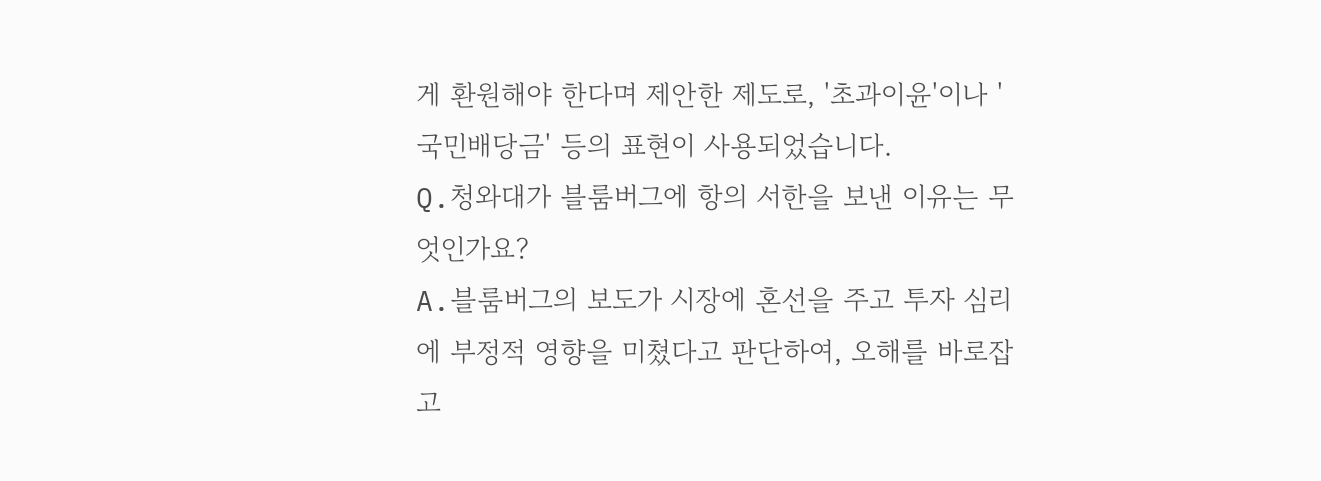게 환원해야 한다며 제안한 제도로, '초과이윤'이나 '국민배당금' 등의 표현이 사용되었습니다.
Q.청와대가 블룸버그에 항의 서한을 보낸 이유는 무엇인가요?
A.블룸버그의 보도가 시장에 혼선을 주고 투자 심리에 부정적 영향을 미쳤다고 판단하여, 오해를 바로잡고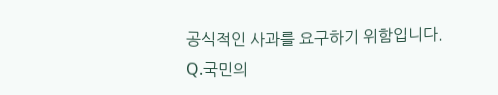공식적인 사과를 요구하기 위함입니다.
Q.국민의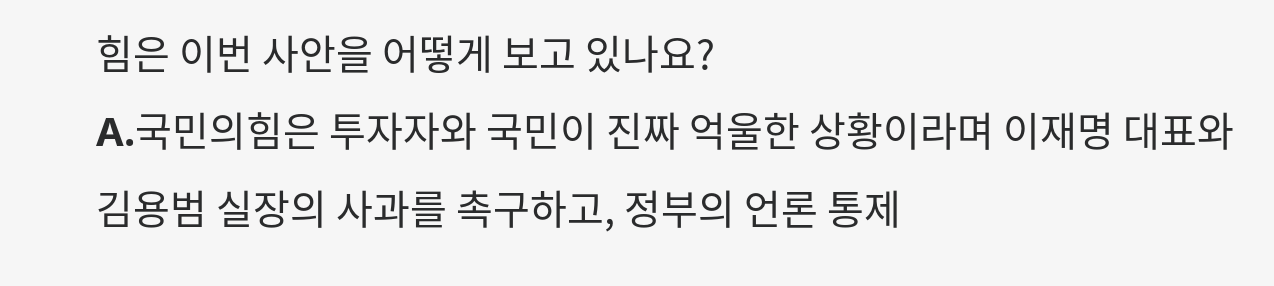힘은 이번 사안을 어떻게 보고 있나요?
A.국민의힘은 투자자와 국민이 진짜 억울한 상황이라며 이재명 대표와 김용범 실장의 사과를 촉구하고, 정부의 언론 통제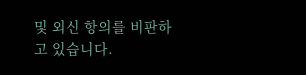및 외신 항의를 비판하고 있습니다.